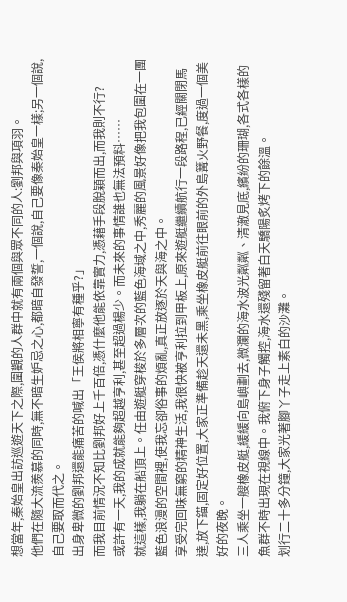想當年,秦始皇出訪巡遊天下之際,圍觀的人群中就有兩個與眾不同的人:劉邦與項羽。
他們在隨大流羨慕的同時,無不暗生妒忌之心,都暗自發誓,一個說,自己要像秦始皇一樣;另一個說,自己要取而代之。
出身卑微的劉邦還能痛苦的喊出「王侯將相寧有種乎?」
而我目前情況不知比劉邦好上千百倍,憑什麼他能依靠實力,憑藉手段脫穎而出,而我則不行?
或許有一天,我的成就能夠超越亨利,甚至超過楊少。而未來的事情誰也無法預料……
就這樣,我躺在船頂上。任由遊艇穿梭於多層次的藍色海域之中,秀麗的風景好像把我包圍在一團藍色浪漫的空間裡,使我忘卻俗事的煩亂,真正放逐於天與海之中。
享受完回味無窮的精神生活,我很快被亨利拉到甲板上,原來遊艇繼續航行一段路程,已經關閉馬達,放下錨,固定好位置,大家正準備趁天還未黑,乘坐橡皮艇前往眼前的外島篝火野餐,度過一個美好的夜晚。
三人乘坐一艘橡皮艇,緩緩向島嶼劃去,微瀾的海水波光粼粼、清澈見底,繽紛的珊瑚,各式各樣的魚群不時出現在視線中。我俯下身子觸控,海水還殘留著白天驕陽炙烤下的餘溫。
划行二十多分鐘,大家光著腳丫子走上素白的沙灘。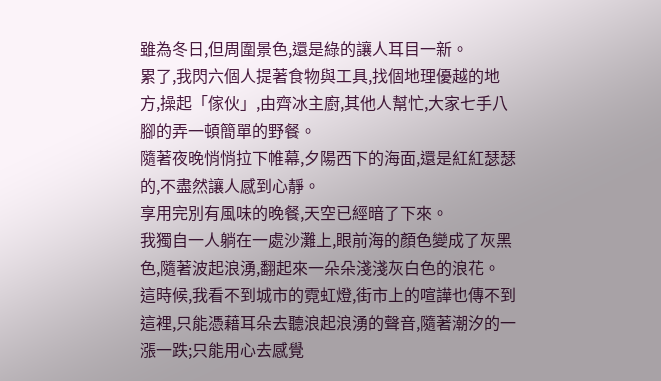雖為冬日,但周圍景色,還是綠的讓人耳目一新。
累了,我閃六個人提著食物與工具,找個地理優越的地方,操起「傢伙」,由齊冰主廚,其他人幫忙,大家七手八腳的弄一頓簡單的野餐。
隨著夜晚悄悄拉下帷幕,夕陽西下的海面,還是紅紅瑟瑟的,不盡然讓人感到心靜。
享用完別有風味的晚餐,天空已經暗了下來。
我獨自一人躺在一處沙灘上,眼前海的顏色變成了灰黑色,隨著波起浪湧,翻起來一朵朵淺淺灰白色的浪花。
這時候,我看不到城市的霓虹燈,街市上的喧譁也傳不到這裡,只能憑藉耳朵去聽浪起浪湧的聲音,隨著潮汐的一漲一跌;只能用心去感覺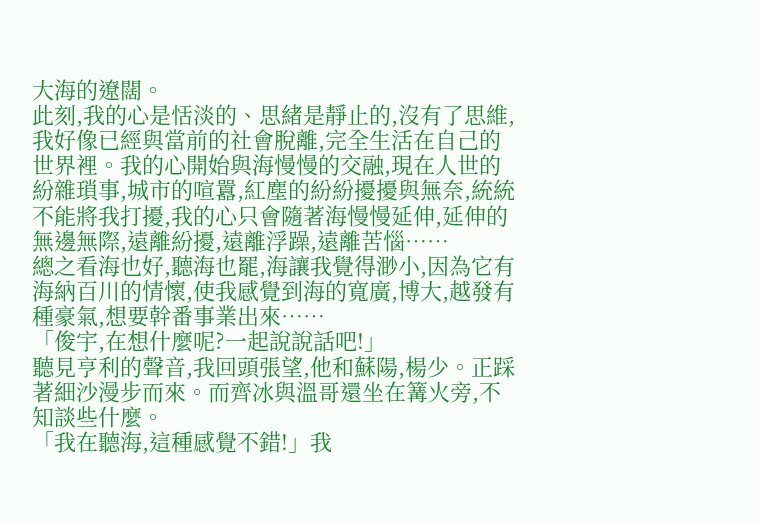大海的遼闊。
此刻,我的心是恬淡的、思緒是靜止的,沒有了思維,我好像已經與當前的社會脫離,完全生活在自己的世界裡。我的心開始與海慢慢的交融,現在人世的紛雜瑣事,城市的喧囂,紅塵的紛紛擾擾與無奈,統統不能將我打擾,我的心只會隨著海慢慢延伸,延伸的無邊無際,遠離紛擾,遠離浮躁,遠離苦惱……
總之看海也好,聽海也罷,海讓我覺得渺小,因為它有海納百川的情懷,使我感覺到海的寬廣,博大,越發有種豪氣,想要幹番事業出來……
「俊宇,在想什麼呢?一起說說話吧!」
聽見亨利的聲音,我回頭張望,他和蘇陽,楊少。正踩著細沙漫步而來。而齊冰與溫哥還坐在篝火旁,不知談些什麼。
「我在聽海,這種感覺不錯!」我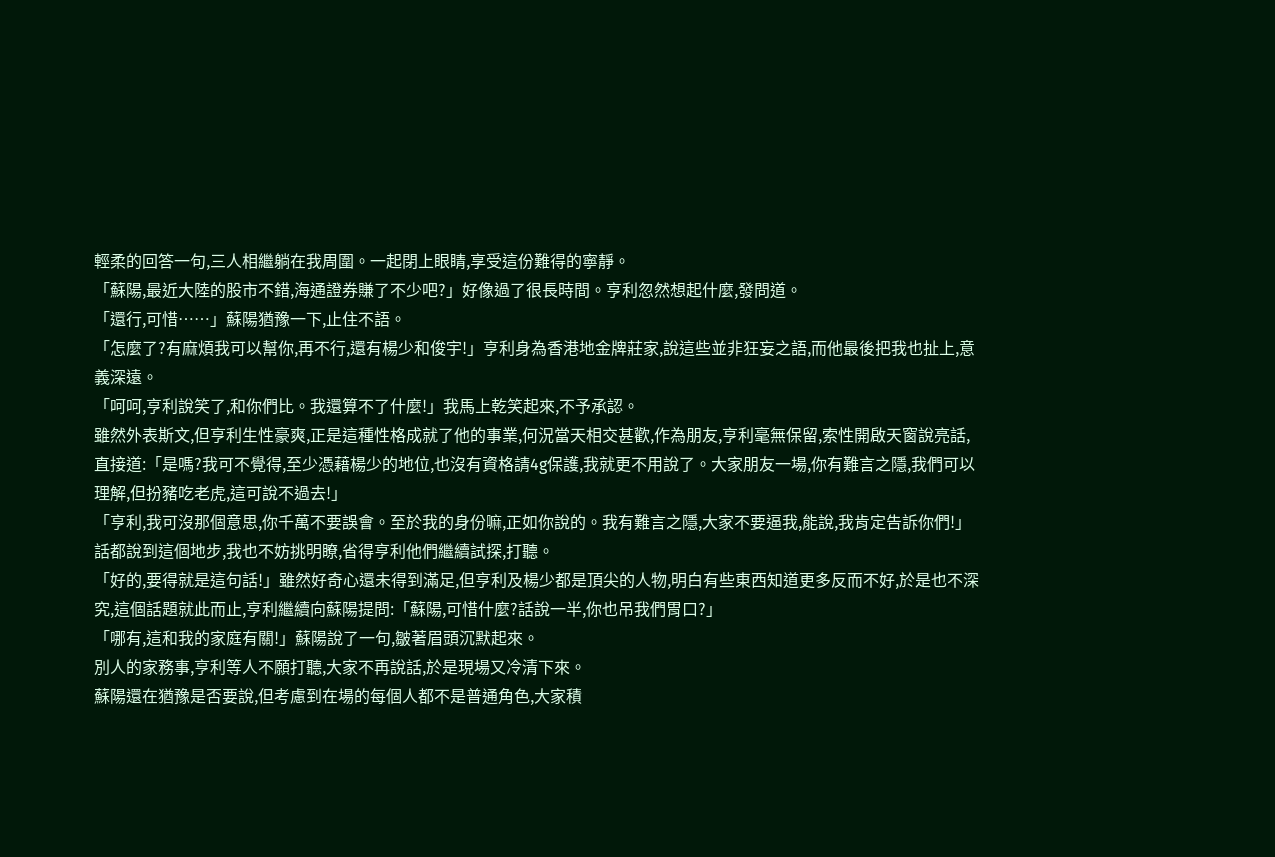輕柔的回答一句,三人相繼躺在我周圍。一起閉上眼睛,享受這份難得的寧靜。
「蘇陽,最近大陸的股市不錯,海通證券賺了不少吧?」好像過了很長時間。亨利忽然想起什麼,發問道。
「還行,可惜……」蘇陽猶豫一下,止住不語。
「怎麼了?有麻煩我可以幫你,再不行,還有楊少和俊宇!」亨利身為香港地金牌莊家,說這些並非狂妄之語,而他最後把我也扯上,意義深遠。
「呵呵,亨利說笑了,和你們比。我還算不了什麼!」我馬上乾笑起來,不予承認。
雖然外表斯文,但亨利生性豪爽,正是這種性格成就了他的事業,何況當天相交甚歡,作為朋友,亨利毫無保留,索性開啟天窗說亮話,直接道:「是嗎?我可不覺得,至少憑藉楊少的地位,也沒有資格請4g保護,我就更不用說了。大家朋友一場,你有難言之隱,我們可以理解,但扮豬吃老虎,這可說不過去!」
「亨利,我可沒那個意思,你千萬不要誤會。至於我的身份嘛,正如你說的。我有難言之隱,大家不要逼我,能說,我肯定告訴你們!」話都說到這個地步,我也不妨挑明瞭,省得亨利他們繼續試探,打聽。
「好的,要得就是這句話!」雖然好奇心還未得到滿足,但亨利及楊少都是頂尖的人物,明白有些東西知道更多反而不好,於是也不深究,這個話題就此而止,亨利繼續向蘇陽提問:「蘇陽,可惜什麼?話說一半,你也吊我們胃口?」
「哪有,這和我的家庭有關!」蘇陽說了一句,皺著眉頭沉默起來。
別人的家務事,亨利等人不願打聽,大家不再說話,於是現場又冷清下來。
蘇陽還在猶豫是否要說,但考慮到在場的每個人都不是普通角色,大家積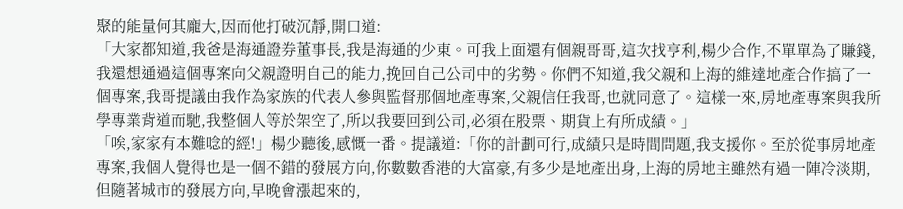聚的能量何其龐大,因而他打破沉靜,開口道:
「大家都知道,我爸是海通證券董事長,我是海通的少東。可我上面還有個親哥哥,這次找亨利,楊少合作,不單單為了賺錢,我還想通過這個專案向父親證明自己的能力,挽回自己公司中的劣勢。你們不知道,我父親和上海的維達地產合作搞了一個專案,我哥提議由我作為家族的代表人參與監督那個地產專案,父親信任我哥,也就同意了。這樣一來,房地產專案與我所學專業背道而馳,我整個人等於架空了,所以我要回到公司,必須在股票、期貨上有所成績。」
「唉,家家有本難唸的經!」楊少聽後,感慨一番。提議道:「你的計劃可行,成績只是時間問題,我支援你。至於從事房地產專案,我個人覺得也是一個不錯的發展方向,你數數香港的大富豪,有多少是地產出身,上海的房地主雖然有過一陣冷淡期,但隨著城市的發展方向,早晚會漲起來的,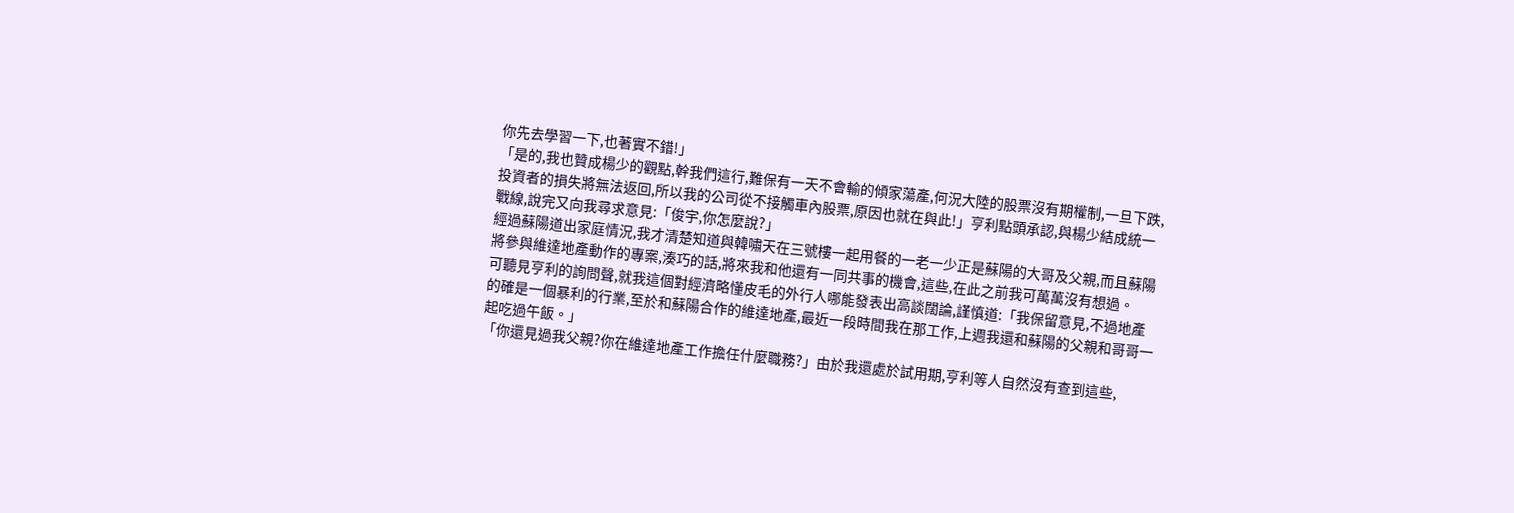你先去學習一下,也著實不錯!」
「是的,我也贊成楊少的觀點,幹我們這行,難保有一天不會輸的傾家蕩產,何況大陸的股票沒有期權制,一旦下跌,投資者的損失將無法返回,所以我的公司從不接觸車內股票,原因也就在與此!」亨利點頭承認,與楊少結成統一戰線,說完又向我尋求意見:「俊宇,你怎麼說?」
經過蘇陽道出家庭情況,我才清楚知道與韓嘯天在三號樓一起用餐的一老一少正是蘇陽的大哥及父親,而且蘇陽將參與維達地產動作的專案,湊巧的話,將來我和他還有一同共事的機會,這些,在此之前我可萬萬沒有想過。
可聽見亨利的詢問聲,就我這個對經濟略懂皮毛的外行人哪能發表出高談闊論,謹慎道:「我保留意見,不過地產的確是一個暴利的行業,至於和蘇陽合作的維達地產,最近一段時間我在那工作,上週我還和蘇陽的父親和哥哥一起吃過午飯。」
「你還見過我父親?你在維達地產工作擔任什麼職務?」由於我還處於試用期,亨利等人自然沒有查到這些,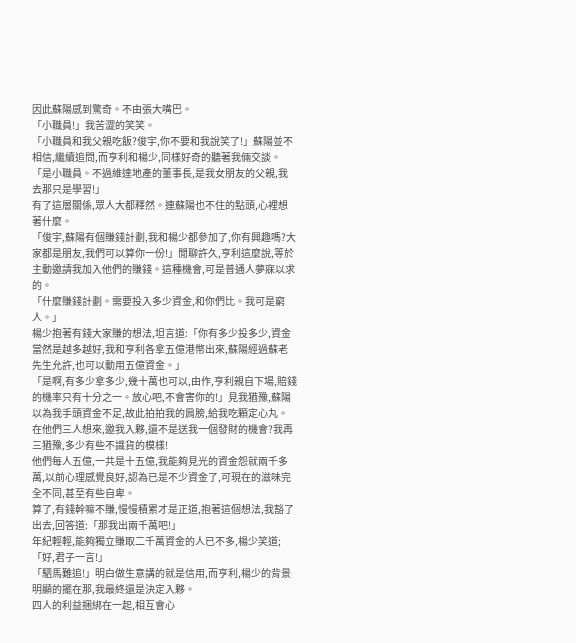因此蘇陽感到驚奇。不由張大嘴巴。
「小職員!」我苦澀的笑笑。
「小職員和我父親吃飯?俊宇,你不要和我說笑了!」蘇陽並不相信,繼續追問,而亨利和楊少,同樣好奇的聽著我倆交談。
「是小職員。不過維達地產的董事長,是我女朋友的父親,我去那只是學習!」
有了這層關係,眾人大都釋然。連蘇陽也不住的點頭,心裡想著什麼。
「俊宇,蘇陽有個賺錢計劃,我和楊少都參加了,你有興趣嗎?大家都是朋友,我們可以算你一份!」閒聊許久,亨利這麼說,等於主動邀請我加入他們的賺錢。這種機會,可是普通人夢寐以求的。
「什麼賺錢計劃。需要投入多少資金,和你們比。我可是窮人。」
楊少抱著有錢大家賺的想法,坦言道:「你有多少投多少,資金當然是越多越好,我和亨利各拿五億港幣出來,蘇陽經過蘇老先生允許,也可以動用五億資金。」
「是啊,有多少拿多少,幾十萬也可以,由作,亨利親自下場,賠錢的機率只有十分之一。放心吧,不會害你的!」見我猶豫,蘇陽以為我手頭資金不足,故此拍拍我的肩膀,給我吃顆定心丸。
在他們三人想來,邀我入夥,還不是送我一個發財的機會?我再三猶豫,多少有些不識貨的模樣!
他們每人五億,一共是十五億,我能夠見光的資金怨就兩千多萬,以前心理感覺良好,認為已是不少資金了,可現在的滋味完全不同,甚至有些自卑。
算了,有錢幹嘛不賺,慢慢積累才是正道,抱著這個想法,我豁了出去,回答道:「那我出兩千萬吧!」
年紀輕輕,能夠獨立賺取二千萬資金的人已不多,楊少笑道;「好,君子一言!」
「駟馬難追!」明白做生意講的就是信用,而亨利,楊少的背景明顯的擺在那,我最終還是決定入夥。
四人的利益捆綁在一起,相互會心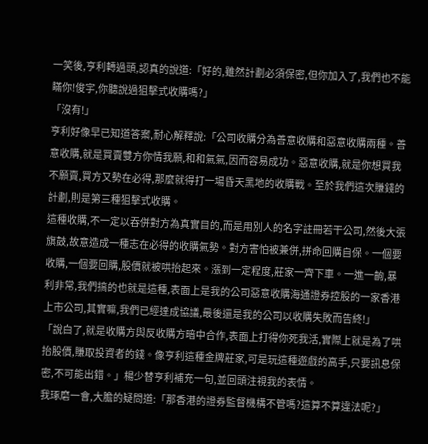一笑後,亨利轉過頭,認真的說道:「好的,雖然計劃必須保密,但你加入了,我們也不能瞞你!俊宇,你聽說過狙擊式收購嗎?」
「沒有!」
亨利好像早已知道答案,耐心解釋說:「公司收購分為善意收購和惡意收購兩種。善意收購,就是買賣雙方你情我願,和和氣氣,因而容易成功。惡意收購,就是你想買我不願賣,買方又勢在必得,那麼就得打一場昏天黑地的收購戰。至於我們這次賺錢的計劃,則是第三種狙擊式收購。
這種收購,不一定以吞併對方為真實目的,而是用別人的名字註冊若干公司,然後大張旗鼓,故意造成一種志在必得的收購氣勢。對方害怕被兼併,拼命回購自保。一個要收購,一個要回購,股價就被哄抬起來。漲到一定程度,莊家一齊下車。一進一齣,暴利非常,我們搞的也就是這種,表面上是我的公司惡意收購海通證券控股的一家香港上市公司,其實嘛,我們已經達成協議,最後還是我的公司以收購失敗而告終!」
「說白了,就是收購方與反收購方暗中合作,表面上打得你死我活,實際上就是為了哄抬股價,賺取投資者的錢。像亨利這種金牌莊家,可是玩這種遊戲的高手,只要訊息保密,不可能出錯。」楊少替亨利補充一句,並回頭注視我的表情。
我琢磨一會,大膽的疑問道:「那香港的證券監督機構不管嗎?這算不算違法呢?」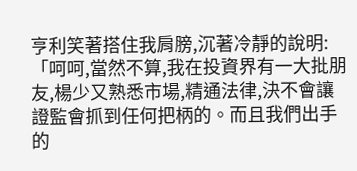亨利笑著搭住我肩膀,沉著冷靜的說明:「呵呵,當然不算,我在投資界有一大批朋友,楊少又熟悉市場,精通法律,決不會讓證監會抓到任何把柄的。而且我們出手的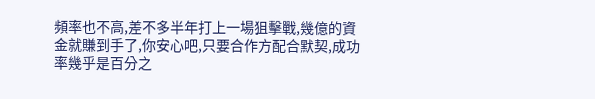頻率也不高,差不多半年打上一場狙擊戰,幾億的資金就賺到手了,你安心吧,只要合作方配合默契,成功率幾乎是百分之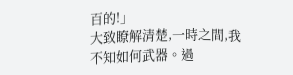百的!」
大致瞭解清楚,一時之間,我不知如何武器。過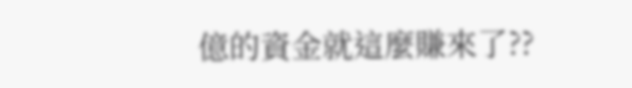億的資金就這麼賺來了??